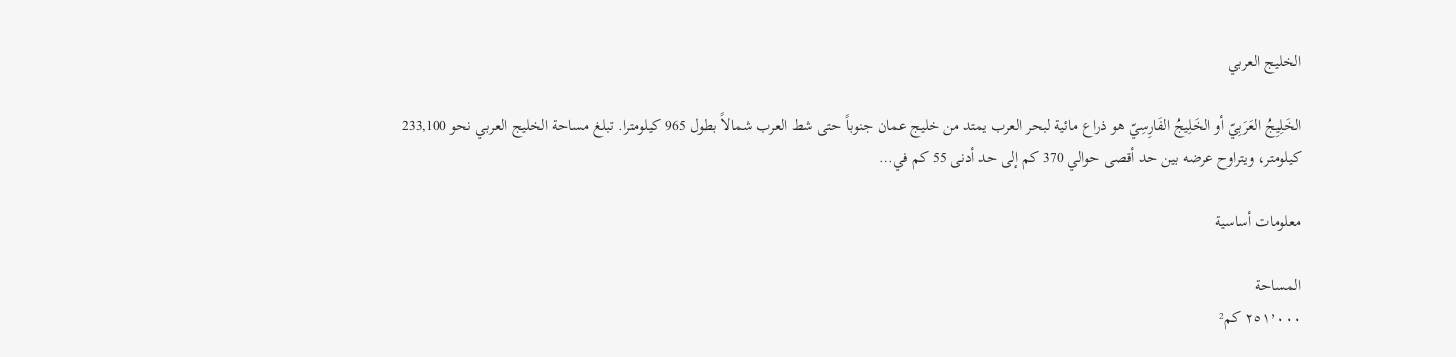الخليج العربي

الخَلِيِجُ العَرَبِيّ أو الخَلِيجُ الفَارِسِيّ هو ذراع مائية لبحر العرب يمتد من خليج عمان جنوباً حتى شط العرب شمالاً بطول 965 كيلومترا. تبلغ مساحة الخليج العربي نحو 233,100 كيلومتر، ويتراوح عرضه بين حد أقصى حوالي 370 كم إلى حد أدنى 55 كم في…

معلومات أساسية

المساحة
٢٥١٬٠٠٠ كم²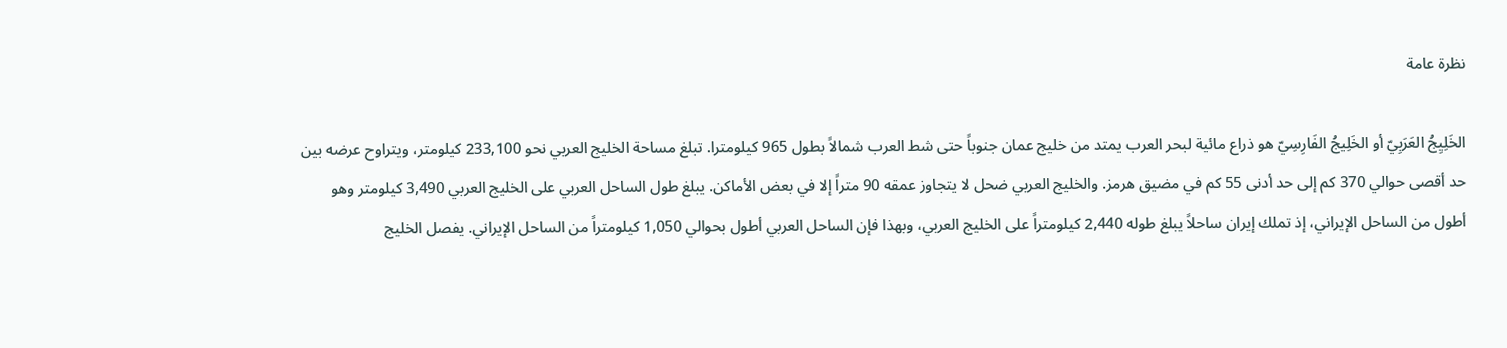نظرة عامة

الخَلِيِجُ العَرَبِيّ أو الخَلِيجُ الفَارِسِيّ هو ذراع مائية لبحر العرب يمتد من خليج عمان جنوباً حتى شط العرب شمالاً بطول 965 كيلومترا. تبلغ مساحة الخليج العربي نحو 233,100 كيلومتر، ويتراوح عرضه بين حد أقصى حوالي 370 كم إلى حد أدنى 55 كم في مضيق هرمز. والخليج العربي ضحل لا يتجاوز عمقه 90 متراً إلا في بعض الأماكن. يبلغ طول الساحل العربي على الخليج العربي 3,490 كيلومتر وهو أطول من الساحل الإيراني، إذ تملك إيران ساحلاً يبلغ طوله 2,440 كيلومتراً على الخليج العربي، وبهذا فإن الساحل العربي أطول بحوالي 1,050 كيلومتراً من الساحل الإيراني. يفصل الخليج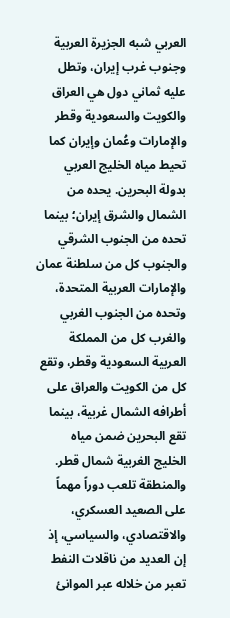العربي شبه الجزيرة العربية وجنوب غرب إيران، وتطل عليه ثماني دول هي العراق والكويت والسعودية وقطر والإمارات وعُمان وإيران كما تحيط مياه الخليج العربي بدولة البحرين. يحده من الشمال والشرق إيران؛ بينما تحده من الجنوب الشرقي والجنوب كل من سلطنة عمان والإمارات العربية المتحدة، وتحده من الجنوب الغربي والغرب كل من المملكة العربية السعودية وقطر، وتقع كل من الكويت والعراق على أطرافه الشمال غربية، بينما تقع البحرين ضمن مياه الخليج الغربية شمال قطر. والمنطقة تلعب دوراً مهماً على الصعيد العسكري، والاقتصادي، والسياسي، إذ إن العديد من ناقلات النفط تعبر من خلاله عبر الموانئ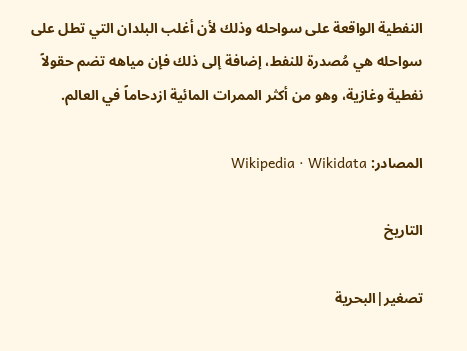النفطية الواقعة على سواحله وذلك لأن أغلب البلدان التي تطل على سواحله هي مُصدرة للنفط، إضافة إلى ذلك فإن مياهه تضم حقولاً نفطية وغازية، وهو من أكثر الممرات المائية ازدحاماً في العالم.

المصادر: Wikipedia · Wikidata

التاريخ

تصغير|البحرية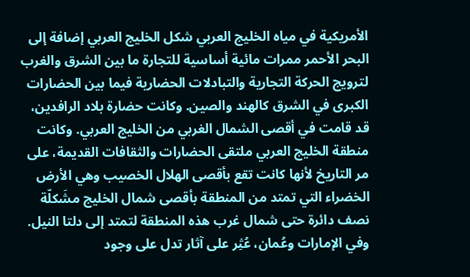الأمريكية في مياه الخليج العربي شكل الخليج العربي إضافة إلى البحر الأحمر ممرات مائية أساسية للتجارة ما بين الشرق والغرب لترويج الحركة التجارية والتبادلات الحضارية فيما بين الحضارات الكبرى في الشرق كالهند والصين. وكانت حضارة بلاد الرافدين، قد قامت في أقصى الشمال الغربي من الخليج العربي. وكانت منطقة الخليج العربي ملتقى الحضارات والثقافات القديمة، على مر التاريخ لأنها كانت تقع بأقصى الهلال الخصيب وهي الأرض الخضراء التي تمتد من المنطقة بأقصى شمال الخليج مشَكلّة نصف دائرة حتى شمال غرب هذه المنطقة لتمتد إلى دلتا النيل. وفي الإمارات وعُمان، عُثِر على آثار تدل على وجود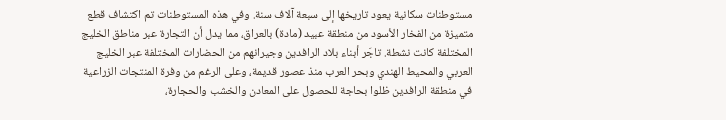مستوطنات سكانية يعود تاريخها إلى سبعة آلاف سنة. وفي هذه المستوطنات تم اكتشاف قطع متميزة من الفخار الأسود من منطقة عبيد (مادة) بالعراق، مما يدل أن التجارة عبر مناطق الخليج المختلفة كانت نشطة. تاجَر أبناء بلاد الرافدين وجيرانهم من الحضارات المختلفة عبر الخليج العربي والمحيط الهندي وبحر العرب منذ عصور قديمة، وعلى الرغم من وفرة المنتجات الزراعية في منطقة الرافدين ظلوا بحاجة للحصول على المعادن والخشب والحجارة،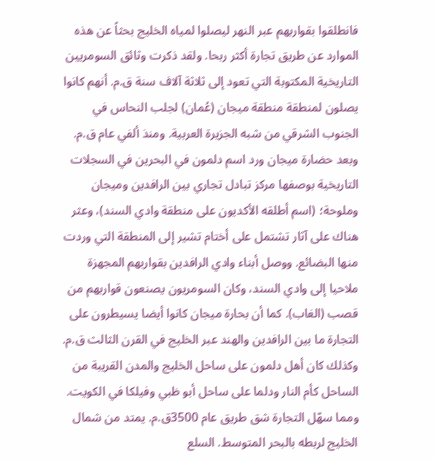فانطلقوا بقواربهم عبر النهر ليصلوا لمياه الخليج بحثاً عن هذه الموارد عن طريق تجارة أكثر ربحا. ولقد ذكرت وثائق السومريين التاريخية المكتوبة التي تعود إلى ثلاثة آلاف سنة ق.م. أنهم كانوا يصلون لمنطقة منطقة ميجان (عُمان) لجلب النحاس في الجنوب الشرقي من شبه الجزيرة العربية. ومنذ ألفي عام ق.م. وبعد حضارة ميجان ورد اسم دلمون في البحرين في السجلات التاريخية بوصفها مركز تبادل تجاري بين الرافدين وميجان وملوحة؛ (اسم أطلقه الأكديون على منطقة وادي السند)، وعثر هناك على آثار تشتمل على أختام تشير إلى المنطقة التي وردت منها البضائع. ووصل أبناء وادي الرافدين بقواربهم المجهزة ملاحيا إلى وادي السند، وكان السومريون يصنعون قواربهم من قصب (الغاب). كما أن بحارة ميجان كانوا أيضا يسيطرون على التجارة ما بين الرافدين والهند عبر الخليج في القرن الثالث ق.م. وكذلك كان أهل دلمون على ساحل الخليج والمدن القريبة من الساحل كأم النار ودلما على ساحل أبو ظبي وفيلكا في الكويت. ومما سهّل التجارة شق طريق عام 3500ق.م. يمتد من شمال الخليج لربطه بالبحر المتوسط. السلع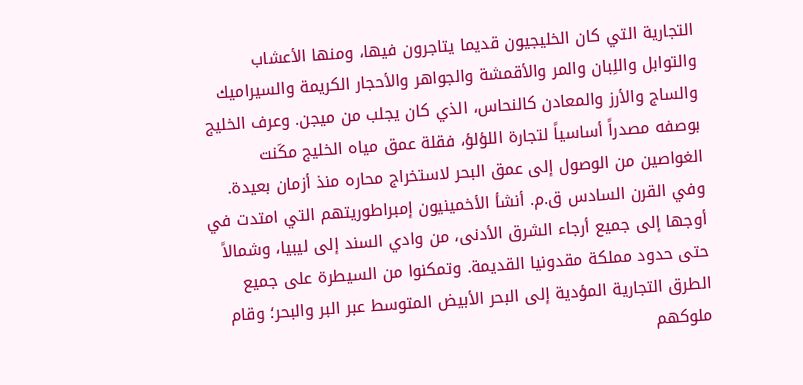التجارية التي كان الخليجيون قديما يتاجرون فيها، ومنها الأعشاب والتوابل واللِبان والمر والأقمشة والجواهر والأحجار الكريمة والسيراميك والساج والأرز والمعادن كالنحاس، الذي كان يجلب من ميجن. وعرف الخليج بوصفه مصدراً أساسياً لتجارة اللؤلؤ، فقلة عمق مياه الخليج مكَنت الغواصين من الوصول إلى عمق البحر لاستخراج محاره منذ أزمان بعيدة. وفي القرن السادس ق.م. أنشأ الأخمينيون إمبراطوريتهم التي امتدت في أوجها إلى جميع أرجاء الشرق الأدنى، من وادي السند إلى ليبيا، وشمالاً حتى حدود مملكة مقدونيا القديمة. وتمكنوا من السيطرة على جميع الطرق التجارية المؤدية إلى البحر الأبيض المتوسط عبر البر والبحر؛ وقام ملوكهم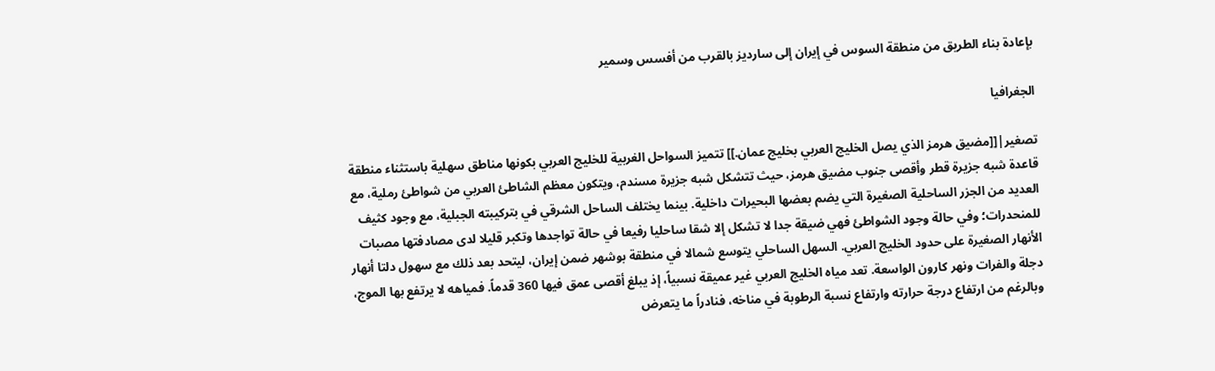بإعادة بناء الطريق من منطقة السوس في إيران إلى سارديز بالقرب من أفسس وسمير

الجغرافيا

تصغير|[[مضيق هرمز الذي يصل الخليج العربي بخليج عمان.]] تتميز السواحل الغربية للخليج العربي بكونها مناطق سهلية باستثناء منطقة قاعدة شبه جزيرة قطر وأقصى جنوب مضيق هرمز، حيث تتشكل شبه جزيرة مسندم، ويتكون معظم الشاطئ العربي من شواطئ رملية، مع العديد من الجزر الساحلية الصغيرة التي يضم بعضها البحيرات داخلية. بينما يختلف الساحل الشرقي في بتركيبته الجبلية، مع وجود كثيف للمنحدرات؛ وفي حالة وجود الشواطئ فهي ضيقة جدا لا تشكل إلا شقا ساحليا رفيعا في حالة تواجدها وتكبر قليلا لدى مصادفتها مصبات الأنهار الصغيرة على حدود الخليج العربي. السهل الساحلي يتوسع شمالا في منطقة بوشهر ضمن إيران، ليتحد بعد ذلك مع سهول دلتا أنهار دجلة والفرات ونهر كارون الواسعة. تعد مياه الخليج العربي غير عميقة نسبياً، إذ يبلغ أقصى عمق فيها 360 قدماً. فمياهه لا يرتفع بها الموج، وبالرغم من ارتفاع درجة حرارته وارتفاع نسبة الرطوبة في مناخه، فنادراً ما يتعرض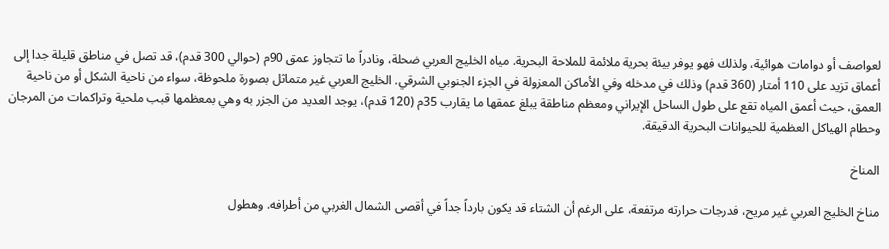لعواصف أو دوامات هوائية، ولذلك فهو يوفر بيئة بحرية ملائمة للملاحة البحرية. مياه الخليج العربي ضحلة، ونادراً ما تتجاوز عمق 90م (حوالي 300 قدم)، قد تصل في مناطق قليلة جدا إلى أعماق تزيد على 110 أمتار (360 قدم) وذلك في مدخله وفي الأماكن المعزولة في الجزء الجنوبي الشرقي. الخليج العربي غير متماثل بصورة ملحوظة، سواء من ناحية الشكل أو من ناحية العمق، حيث أعمق المياه تقع على طول الساحل الإيراني ومعظم مناطقة يبلغ عمقها ما يقارب 35م (120 قدم)، يوجد العديد من الجزر به وهي بمعظمها قبب ملحية وتراكمات من المرجان وحطام الهياكل العظمية للحيوانات البحرية الدقيقة.

المناخ

مناخ الخليج العربي غير مريح، فدرجات حرارته مرتفعة، على الرغم أن الشتاء قد يكون بارداً جداً في أقصى الشمال الغربي من أطرافه. وهطول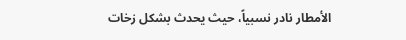الأمطار نادر نسبياً، حيث يحدث بشكل زخات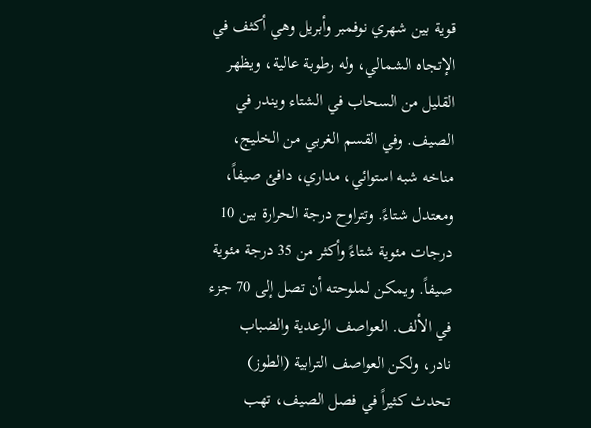قوية بين شهري نوفمبر وأبريل وهي أكثف في الإتجاه الشمالي، وله رطوبة عالية، ويظهر القليل من السحاب في الشتاء ويندر في الصيف. وفي القسم الغربي من الخليج، مناخه شبه استوائي، مداري، دافئ صيفاً، ومعتدل شتاءً. وتتراوح درجة الحرارة بين 10 درجات مئوية شتاءً وأكثر من 35 درجة مئوية صيفاً. ويمكن لملوحته أن تصل إلى 70 جزء في الألف. العواصف الرعدية والضباب نادر، ولكن العواصف الترابية (الطوز) تحدث كثيراً في فصل الصيف، تهب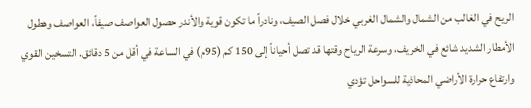الريح في الغالب من الشمال والشمال الغربي خلال فصل الصيف، ونادراً ما تكون قوية والأندر حصول العواصف صيفاً، العواصف وهطول الأمطار الشديد شائع في الخريف، وسرعة الرياح وقتها قد تصل أحياناً إلى 150 كم (95م) في الساعة في أقل من 5 دقائق. التسخين القوي وارتفاع حرارة الأراضي المحاذية للسواحل تؤدي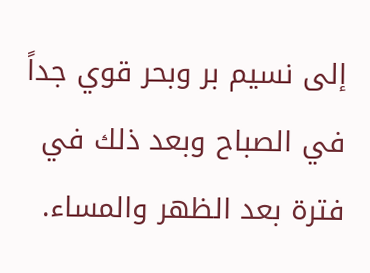إلى نسيم بر وبحر قوي جداً في الصباح وبعد ذلك في فترة بعد الظهر والمساء.